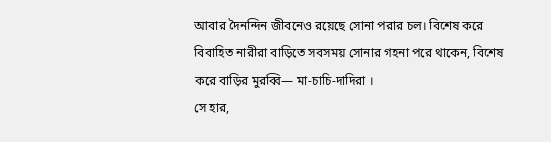আবার দৈনন্দিন জীবনেও রয়েছে সোনা পরার চল। বিশেষ করে বিবাহিত নারীরা বাড়িতে সবসময় সোনার গহনা পরে থাকেন, বিশেষ করে বাড়ির মুরব্বি— মা-চাচি-দাদিরা ।
সে হার,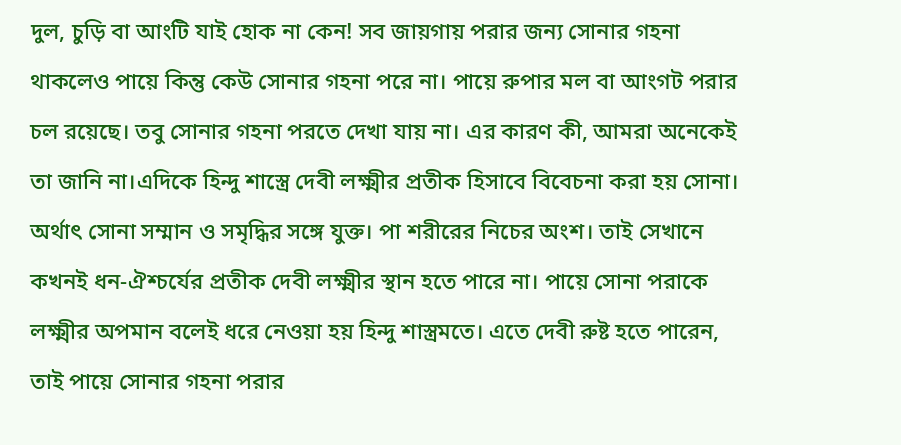দুল, চুড়ি বা আংটি যাই হোক না কেন! সব জায়গায় পরার জন্য সোনার গহনা থাকলেও পায়ে কিন্তু কেউ সোনার গহনা পরে না। পায়ে রুপার মল বা আংগট পরার চল রয়েছে। তবু সোনার গহনা পরতে দেখা যায় না। এর কারণ কী, আমরা অনেকেই তা জানি না।এদিকে হিন্দু শাস্ত্রে দেবী লক্ষ্মীর প্রতীক হিসাবে বিবেচনা করা হয় সোনা। অর্থাৎ সোনা সম্মান ও সমৃদ্ধির সঙ্গে যুক্ত। পা শরীরের নিচের অংশ। তাই সেখানে কখনই ধন-ঐশ্চর্যের প্রতীক দেবী লক্ষ্মীর স্থান হতে পারে না। পায়ে সোনা পরাকে লক্ষ্মীর অপমান বলেই ধরে নেওয়া হয় হিন্দু শাস্ত্রমতে। এতে দেবী রুষ্ট হতে পারেন, তাই পায়ে সোনার গহনা পরার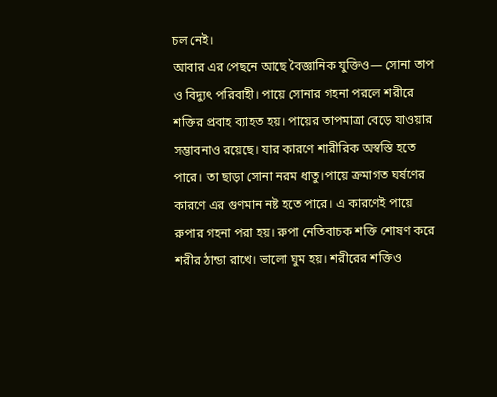চল নেই।
আবার এর পেছনে আছে বৈজ্ঞানিক যুক্তিও— সোনা তাপ ও বিদ্যুৎ পরিবাহী। পায়ে সোনার গহনা পরলে শরীরে শক্তির প্রবাহ ব্যাহত হয়। পায়ের তাপমাত্রা বেড়ে যাওয়ার সম্ভাবনাও রয়েছে। যার কারণে শারীরিক অস্বস্তি হতে পারে। তা ছাড়া সোনা নরম ধাতু।পায়ে ক্রমাগত ঘর্ষণের কারণে এর গুণমান নষ্ট হতে পারে। এ কারণেই পায়ে রুপার গহনা পরা হয়। রুপা নেতিবাচক শক্তি শোষণ করে শরীর ঠান্ডা রাখে। ভালো ঘুম হয়। শরীরের শক্তিও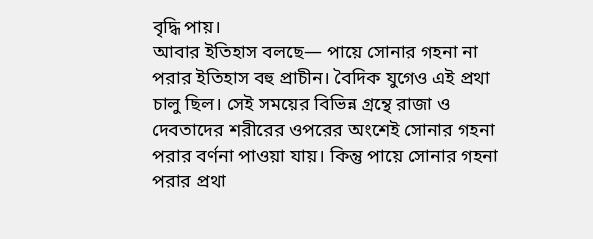বৃদ্ধি পায়।
আবার ইতিহাস বলছে— পায়ে সোনার গহনা না পরার ইতিহাস বহু প্রাচীন। বৈদিক যুগেও এই প্রথা চালু ছিল। সেই সময়ের বিভিন্ন গ্রন্থে রাজা ও দেবতাদের শরীরের ওপরের অংশেই সোনার গহনা পরার বর্ণনা পাওয়া যায়। কিন্তু পায়ে সোনার গহনা পরার প্রথা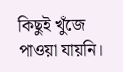কিছুই খুঁজে পাওয়া যায়নি।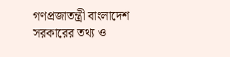গণপ্রজাতন্ত্রী বাংলাদেশ সরকারের তথ্য ও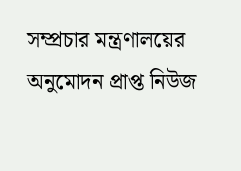সম্প্রচার মন্ত্রণালয়ের অনুমোদন প্রাপ্ত নিউজ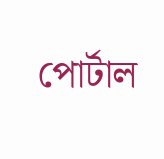পোর্টাল